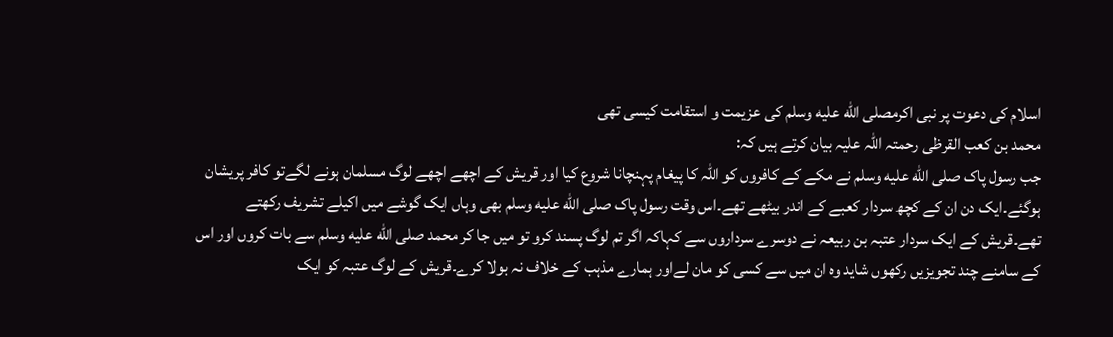اسلام کی دعوت پر نبی اکرمصلى الله عليه وسلم کی عزیمت و استقامت کیسی تھی
محمد بن کعب القرظی رحمتہ اللہ علیہ بیان کرتے ہیں کہ:
جب رسول پاک صلى الله عليه وسلم نے مکے کے کافروں کو اللہ کا پیغام پہنچانا شروع کیا اور قریش کے اچھے اچھے لوگ مسلمان ہونے لگےتو کافر پریشان ہوگئے۔ایک دن ان کے کچھ سردار کعبے کے اندر بیٹھے تھے۔اس وقت رسول پاک صلى الله عليه وسلم بھی وہاں ایک گوشے میں اکیلے تشریف رکھتے تھے۔قریش کے ایک سردار عتبہ بن ربیعہ نے دوسرے سرداروں سے کہاکہ اگر تم لوگ پسند کرو تو میں جا کر محمد صلى الله عليه وسلم سے بات کروں اور اس کے سامنے چند تجویزیں رکھوں شاید وہ ان میں سے کسی کو مان لےاور ہمارے مذہب کے خلاف نہ بولا کرے۔قریش کے لوگ عتبہ کو ایک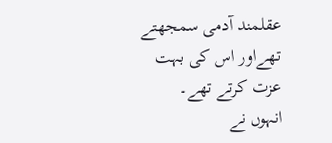عقلمند آدمی سمجھتے تھےاور اس کی بہت عزت کرتے تھے۔
انہوں نے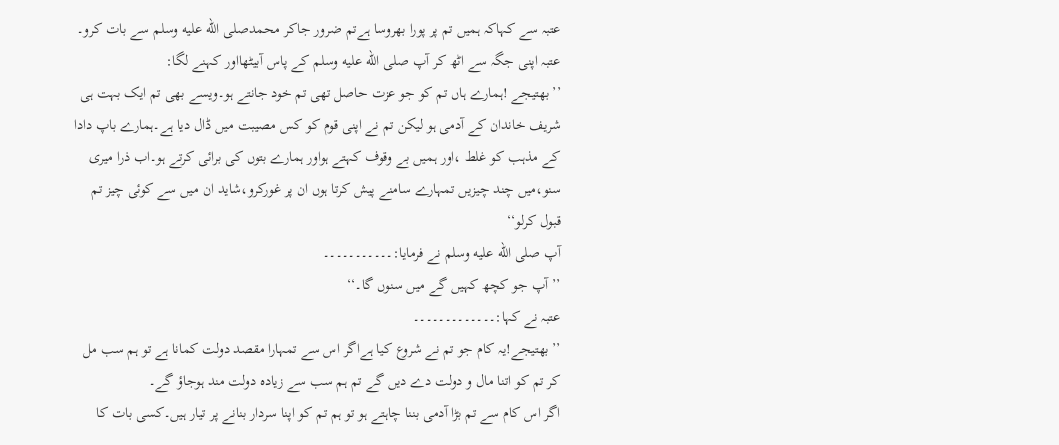عتبہ سے کہاکہ ہمیں تم پر پورا بھروسا ہےتم ضرور جاکر محمدصلى الله عليه وسلم سے بات کرو۔
عتبہ اپنی جگہ سے اٹھ کر آپ صلى الله عليه وسلم کے پاس آبیٹھااور کہنے لگا:
’’بھتیجے !ہمارے ہاں تم کو جو عزت حاصل تھی تم خود جانتے ہو۔ویسے بھی تم ایک بہت ہی شریف خاندان کے آدمی ہو لیکن تم نے اپنی قوم کو کس مصیبت میں ڈال دیا ہے۔ہمارے باپ دادا کے مذہب کو غلط ،اور ہمیں بے وقوف کہتے ہواور ہمارے بتوں کی برائی کرتے ہو۔اب ذرا میری سنو،میں چند چیزیں تمہارے سامنے پیش کرتا ہوں ان پر غورکرو،شاید ان میں سے کوئی چیز تم قبول کرلو‘‘
آپ صلى الله عليه وسلم نے فرمایا:۔۔۔۔۔۔۔۔۔۔۔
’’ آپ جو کچھ کہیں گے میں سنوں گا۔‘‘
عتبہ نے کہا:۔۔۔۔۔۔۔۔۔۔۔۔۔
’’بھتیجے!یہ کام جو تم نے شروع کیا ہےاگر اس سے تمہارا مقصد دولت کمانا ہے تو ہم سب مل کر تم کو اتنا مال و دولت دے دیں گے تم ہم سب سے زیادہ دولت مند ہوجاؤ گے۔
اگر اس کام سے تم بڑا آدمی بننا چاہتے ہو تو ہم تم کو اپنا سردار بنانے پر تیار ہیں۔کسی بات کا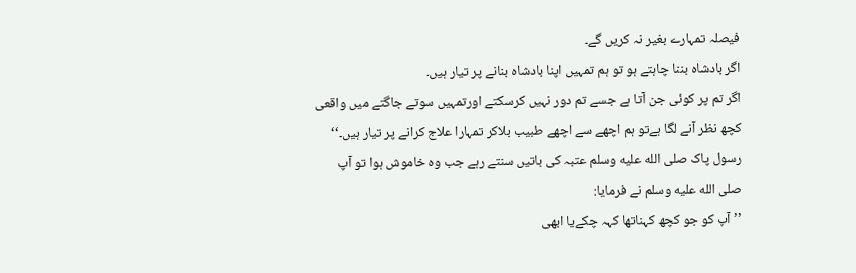فیصلہ تمہارے بغیر نہ کریں گے۔
اگر بادشاہ بننا چاہتے ہو تو ہم تمہیں اپنا بادشاہ بنانے پر تیار ہیں۔
اگر تم پر کوئی جن آتا ہے جسے تم دور نہیں کرسکتے اورتمہیں سوتے جاگتے میں واقعی کچھ نظر آنے لگا ہےتو ہم اچھے سے اچھے طبیب بلاکر تمہارا علاج کرانے پر تیار ہیں۔‘‘
رسول پاک صلى الله عليه وسلم عتبہ کی باتیں سنتے رہے جب وہ خاموش ہوا تو آپ صلى الله عليه وسلم نے فرمایا:
’’ آپ کو جو کچھ کہناتھا کہہ چکےیا ابھی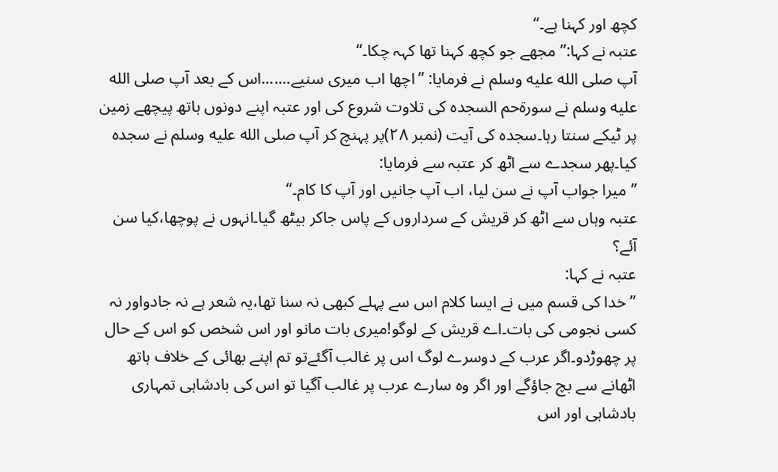کچھ اور کہنا ہے۔‘‘
عتبہ نے کہا:’’مجھے جو کچھ کہنا تھا کہہ چکا۔‘‘
آپ صلى الله عليه وسلم نے فرمایا: ’’اچھا اب میری سنیے.......اس کے بعد آپ صلى الله عليه وسلم نے سورۃحم السجدہ کی تلاوت شروع کی اور عتبہ اپنے دونوں ہاتھ پیچھے زمین پر ٹیکے سنتا رہا۔سجدہ کی آیت (نمبر ۲۸)پر پہنچ کر آپ صلى الله عليه وسلم نے سجدہ کیا۔پھر سجدے سے اٹھ کر عتبہ سے فرمایا:
’’میرا جواب آپ نے سن لیا، اب آپ جانیں اور آپ کا کام۔‘‘
عتبہ وہاں سے اٹھ کر قریش کے سرداروں کے پاس جاکر بیٹھ گیا۔انہوں نے پوچھا،کیا سن آئے؟
عتبہ نے کہا:
’’خدا کی قسم میں نے ایسا کلام اس سے پہلے کبھی نہ سنا تھا،یہ شعر ہے نہ جادواور نہ کسی نجومی کی بات۔اے قریش کے لوگو!میری بات مانو اور اس شخص کو اس کے حال پر چھوڑدو۔اگر عرب کے دوسرے لوگ اس پر غالب آگئےتو تم اپنے بھائی کے خلاف ہاتھ اٹھانے سے بچ جاؤگے اور اگر وہ سارے عرب پر غالب آگیا تو اس کی بادشاہی تمہاری بادشاہی اور اس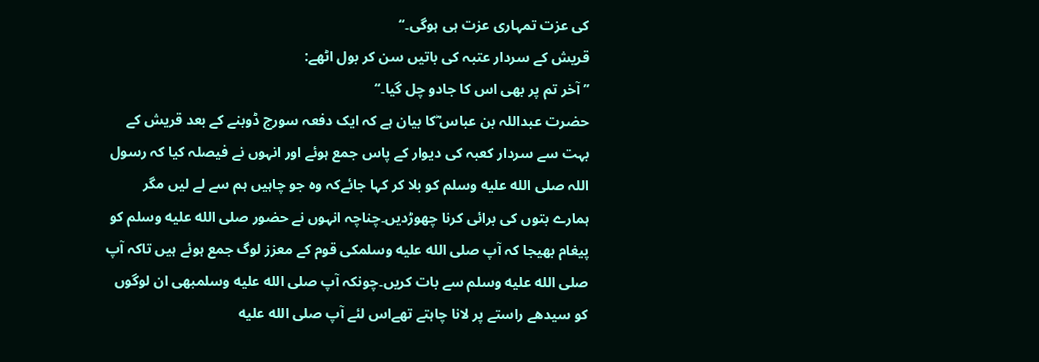کی عزت تمہاری عزت ہی ہوگی۔‘‘
قریش کے سردار عتبہ کی باتیں سن کر بول اٹھے:
’’ آخر تم پر بھی اس کا جادو چل گیا۔‘‘
حضرت عبداللہ بن عباس ؓکا بیان ہے کہ ایک دفعہ سورج ڈوبنے کے بعد قریش کے بہت سے سردار کعبہ کی دیوار کے پاس جمع ہوئے اور انہوں نے فیصلہ کیا کہ رسول اللہ صلى الله عليه وسلم کو بلا کر کہا جائےکہ وہ جو چاہیں ہم سے لے لیں مگر ہمارے بتوں کی برائی کرنا چھوڑدیں۔چناچہ انہوں نے حضور صلى الله عليه وسلم کو پیغام بھیجا کہ آپ صلى الله عليه وسلمکی قوم کے معزز لوگ جمع ہوئے ہیں تاکہ آپ صلى الله عليه وسلم سے بات کریں۔چونکہ آپ صلى الله عليه وسلمبھی ان لوگوں کو سیدھے راستے پر لانا چاہتے تھےاس لئے آپ صلى الله عليه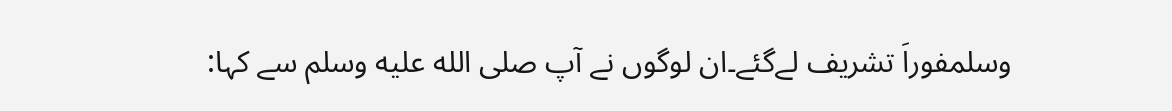وسلمفوراَ تشریف لےگئے۔ان لوگوں نے آپ صلى الله عليه وسلم سے کہا: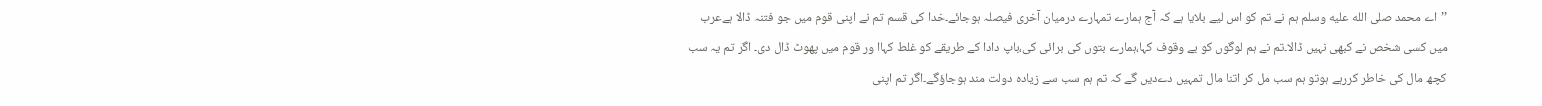’’اے محمد صلى الله عليه وسلم ہم نے تم کو اس لیے بلایا ہے کہ آج ہمارے تمہارے درمیان آخری فیصلہ ہوجائے۔خدا کی قسم تم نے اپنی قوم میں جو فتنہ ڈالا ہےعرب میں کسی شخص نے کبھی نہیں ڈالا۔تم نے ہم لوگوں کو بے وقوف کہا،ہمارے بتوں کی برائی کی،باپ دادا کے طریقے کو غلط کہاا ور قوم میں پھوٹ ڈال دی۔ اگر تم یہ سب کچھ مال کی خاطر کررہے ہوتو ہم سب مل کر اتنا مال تمہیں دےدیں گے کہ تم ہم سب سے زیادہ دولت مند ہوجاؤگے۔اگر تم اپنی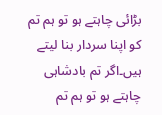بڑائی چاہتے ہو تو ہم تم کو اپنا سردار بنا لیتے ہیں۔اگر تم بادشاہی چاہتے ہو تو ہم تم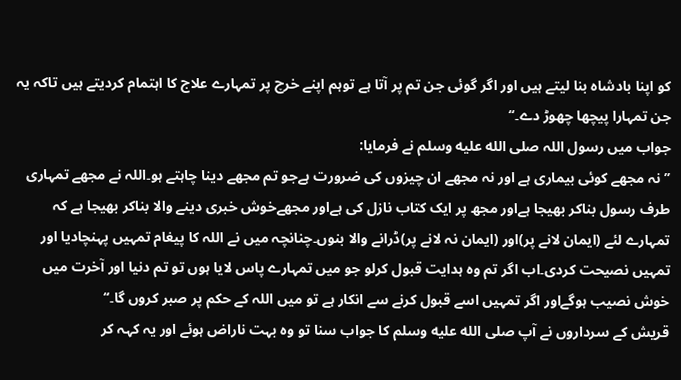کو اپنا بادشاہ بنا لیتے ہیں اور اگر گوئی جن تم پر آتا ہے توہم اپنے خرچ پر تمہارے علاج کا اہتمام کردیتے ہیں تاکہ یہ جن تمہارا پیچھا چھوڑ دے۔‘‘
جواب میں رسول اللہ صلى الله عليه وسلم نے فرمایا:
’’نہ مجھے کوئی بیماری ہے اور نہ مجھے ان چیزوں کی ضرورت ہےجو تم مجھے دینا چاہتے ہو۔اللہ نے مجھے تمہاری طرف رسول بناکر بھیجا ہےاور مجھ پر ایک کتاب نازل کی ہےاور مجھےخوش خبری دینے والا بناکر بھیجا ہے کہ تمہارے لئے (ایمان لانے پر)اور (ایمان نہ لانے پر)ڈرانے والا بنوں۔چنانچہ میں نے اللہ کا پیغام تمہیں پہنچادیا اور تمہیں نصیحت کردی۔اب اگر تم وہ ہدایت قبول کرلو جو میں تمہارے پاس لایا ہوں تو تم دنیا اور آخرت میں خوش نصیب ہوگےاور اگر تمہیں اسے قبول کرنے سے انکار ہے تو میں اللہ کے حکم پر صبر کروں گا۔‘‘
قریش کے سرداروں نے آپ صلى الله عليه وسلم کا جواب سنا تو وہ بہت ناراض ہوئے اور یہ کہہ کر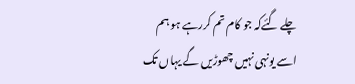چلے گئےکہ جو کام تم کررہے ہو ہم اسے یونہی نہیں چھوڑیں گے یہاں تک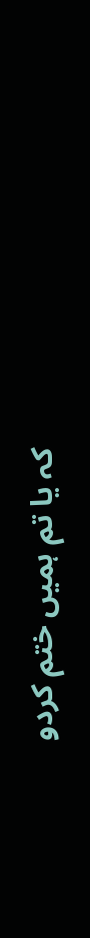کہ یا تم ہمیں ختم کردو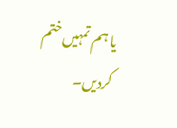یا ہم تمہیں ختم کردیں۔